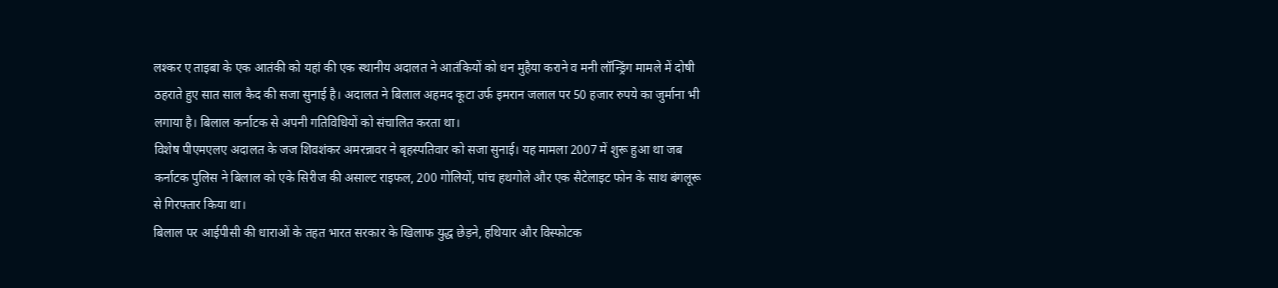लश्कर ए ताइबा के एक आतंकी को यहां की एक स्थानीय अदालत ने आतंकियों को धन मुहैया कराने व मनी लॉन्ड्रिंग मामले में दोषी ठहराते हुए सात साल कैद की सजा सुनाई है। अदालत ने बिलाल अहमद कूटा उर्फ इमरान जलाल पर 50 हजार रुपये का जुर्माना भी लगाया है। बिलाल कर्नाटक से अपनी गतिविधियों को संचालित करता था।
विशेष पीएमएलए अदालत के जज शिवशंकर अमरन्नावर ने बृहस्पतिवार को सजा सुनाई। यह मामला 2007 में शुरू हुआ था जब कर्नाटक पुलिस ने बिलाल को एके सिरीज की असाल्ट राइफल, 200 गोलियों, पांच हथगोले और एक सैटेलाइट फोन के साथ बंगलूरू से गिरफ्तार किया था।
बिलाल पर आईपीसी की धाराओं के तहत भारत सरकार के खिलाफ युद्ध छेड़ने, हथियार और विस्फोटक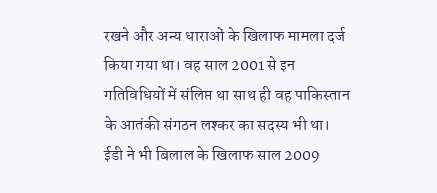रखने और अन्य धाराओं के खिलाफ मामला दर्ज किया गया था। वह साल 2001 से इन गतिविधियों में संलिप्त था साथ ही वह पाकिस्तान के आतंकी संगठन लश्कर का सदस्य भी था। ईडी ने भी बिलाल के खिलाफ साल 2009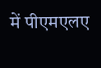में पीएमएलए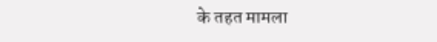के तहत मामला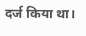दर्ज किया था।